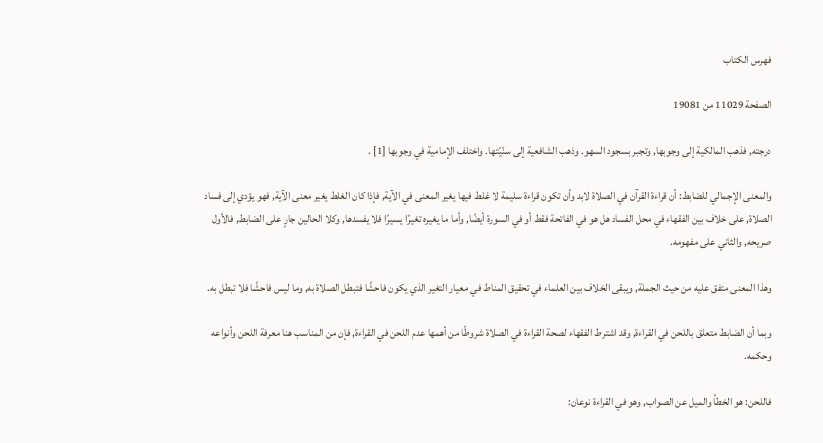فهرس الكتاب

الصفحة 11029 من 19081

درجته, فذهب المالكية إلى وجوبها, وتجبر بسجود السهو. وذهب الشافعية إلى سنّيّتها. واختلف الإمامية في وجوبها [1] .

والمعنى الإجمالي للضابط: أن قراءة القرآن في الصلاة لابد وأن تكون قراءة سليمة لا غلط فيها يغير المعنى في الآية, فإذا كان الغلط يغير معنى الآية, فهو يؤدي إلى فساد الصلاة, على خلاف بين الفقهاء في محل الفساد هل هو في الفاتحة فقط أو في السورة أيضًا, وأما ما يغيره تغيرًا يسيرًا فلا يفسدها, وكلا الحالين جارٍ على الضابط, فالأول صريحه, والثاني على مفهومه.

وهذا المعنى متفق عليه من حيث الجملة, ويبقى الخلاف بين العلماء في تحقيق المناط في معيار التغير الذي يكون فاحشًا فتبطل الصلاة به, وما ليس فاحشًا فلا تبطل به.

وبما أن الضابط متعلق باللحن في القراءة, وقد اشترط الفقهاء لصحة القراءة في الصلاة شروطًا من أهمها عدم اللحن في القراءة, فإن من المناسب هنا معرفة اللحن وأنواعه وحكمه.

فاللحن: هو الخطأ والميل عن الصواب, وهو في القراءة نوعان: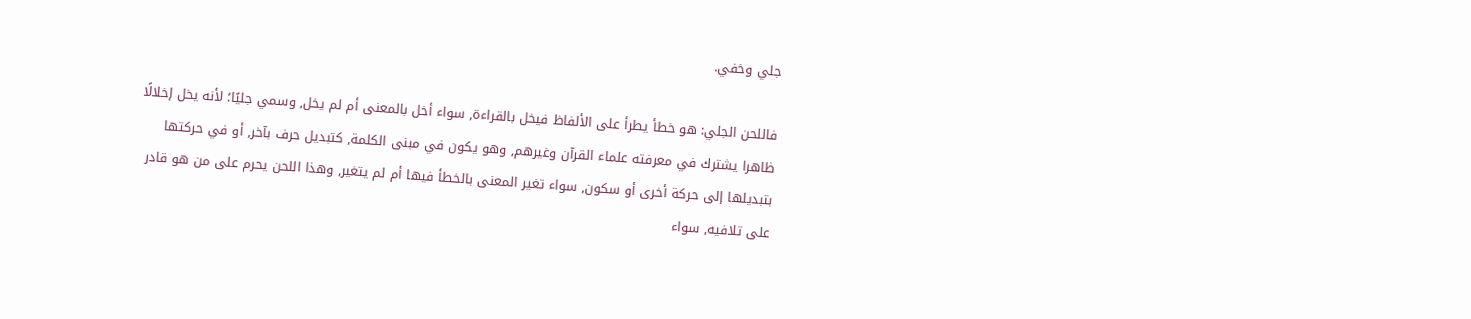جلي وخفي.

فاللحن الجلي: هو خطأ يطرأ على الألفاظ فيخل بالقراءة, سواء أخل بالمعنى أم لم يخل, وسمي جليًا؛ لأنه يخل إخلالًا ظاهرا يشترك في معرفته علماء القرآن وغيرهم, وهو يكون في مبنى الكلمة, كتبديل حرف بآخر, أو في حركتها بتبديلها إلى حركة أخرى أو سكون, سواء تغير المعنى بالخطأ فيها أم لم يتغير, وهذا اللحن يحرم على من هو قادر على تلافيه, سواء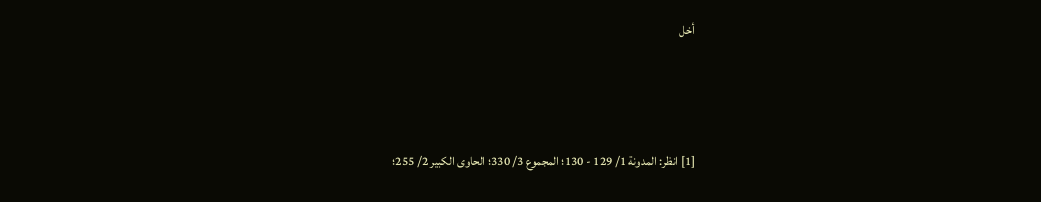أخل



[1] انظر: المدونة 1/ 129 - 130؛ المجموع 3/ 330؛ الحاوى الكبير 2/ 255؛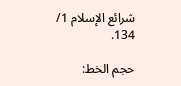شرائع الإسلام 1/ 134.

حجم الخط: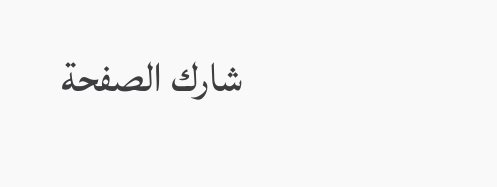شارك الصفحة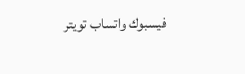فيسبوك واتساب تويتر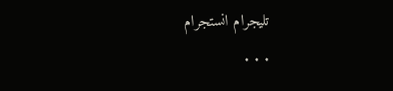تليجرام انستجرام
. . .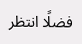فضلًا انتظر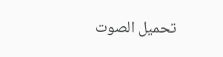تحميل الصوت